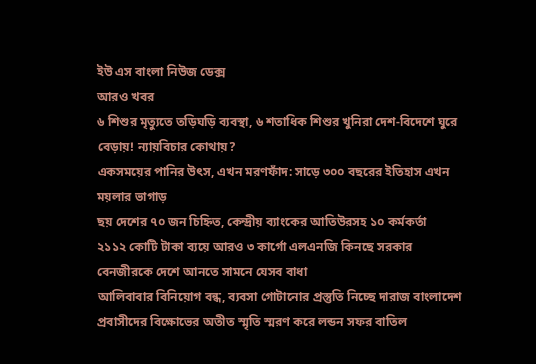ইউ এস বাংলা নিউজ ডেক্স
আরও খবর
৬ শিশুর মৃত্যুতে তড়িঘড়ি ব্যবস্থা, ৬ শতাধিক শিশুর খুনিরা দেশ-বিদেশে ঘুরে বেড়ায়! ন্যায়বিচার কোথায়?
একসময়ের পানির উৎস, এখন মরণফাঁদ: সাড়ে ৩০০ বছরের ইতিহাস এখন ময়লার ভাগাড়
ছয় দেশের ৭০ জন চিহ্নিত, কেন্দ্রীয় ব্যাংকের আতিউরসহ ১০ কর্মকর্তা
২১১২ কোটি টাকা ব্যয়ে আরও ৩ কার্গো এলএনজি কিনছে সরকার
বেনজীরকে দেশে আনতে সামনে যেসব বাধা
আলিবাবার বিনিয়োগ বন্ধ, ব্যবসা গোটানোর প্রস্তুতি নিচ্ছে দারাজ বাংলাদেশ
প্রবাসীদের বিক্ষোভের অতীত স্মৃতি স্মরণ করে লন্ডন সফর বাতিল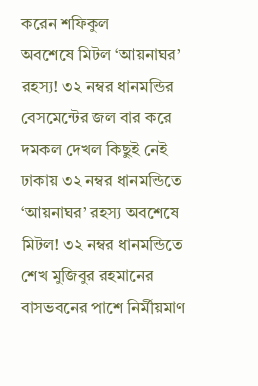করেন শফিকুল
অবশেষে মিটল ‘আয়নাঘর’ রহস্য! ৩২ নম্বর ধানমন্ডির বেসমেন্টের জল বার করে দমকল দেখল কিছুই নেই
ঢাকায় ৩২ নম্বর ধানমন্ডিতে ‘আয়নাঘর’ রহস্য অবশেষে মিটল! ৩২ নম্বর ধানমন্ডিতে শেখ মুজিবুর রহমানের বাসভবনের পাশে নির্মীয়মাণ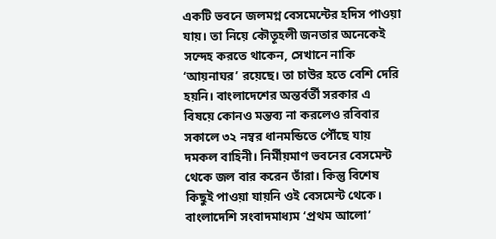একটি ভবনে জলমগ্ন বেসমেন্টের হদিস পাওয়া যায়। তা নিয়ে কৌতূহলী জনতার অনেকেই সন্দেহ করতে থাকেন, সেখানে নাকি ‘আয়নাঘর’ রয়েছে। তা চাউর হতে বেশি দেরি হয়নি। বাংলাদেশের অন্তর্বর্তী সরকার এ বিষয়ে কোনও মন্তব্য না করলেও রবিবার সকালে ৩২ নম্বর ধানমন্ডিতে পৌঁছে যায় দমকল বাহিনী। নির্মীয়মাণ ভবনের বেসমেন্ট থেকে জল বার করেন তাঁরা। কিন্তু বিশেষ কিছুই পাওয়া যায়নি ওই বেসমেন্ট থেকে।
বাংলাদেশি সংবাদমাধ্যম ‘প্রথম আলো’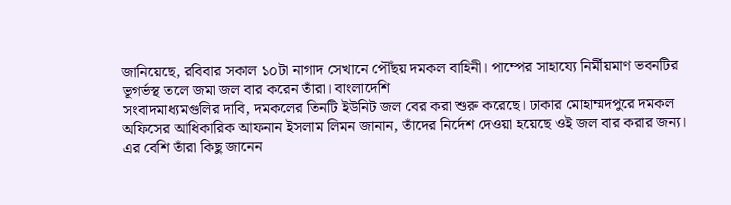জানিয়েছে, রবিবার সকাল ১০টা নাগাদ সেখানে পৌঁছয় দমকল বাহিনী। পাম্পের সাহায্যে নির্মীয়মাণ ভবনটির ভূগর্ভস্থ তলে জমা জল বার করেন তাঁরা। বাংলাদেশি
সংবাদমাধ্যমগুলির দাবি, দমকলের তিনটি ইউনিট জল বের করা শুরু করেছে। ঢাকার মোহাম্মদপুরে দমকল অফিসের আধিকারিক আফনান ইসলাম লিমন জানান, তাঁদের নির্দেশ দেওয়া হয়েছে ওই জল বার করার জন্য। এর বেশি তাঁরা কিছু জানেন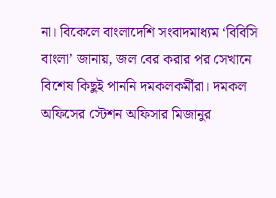না। বিকেলে বাংলাদেশি সংবাদমাধ্যম ‘বিবিসি বাংলা’ জানায়, জল বের করার পর সেখানে বিশেষ কিছুই পাননি দমকলকর্মীরা। দমকল অফিসের স্টেশন অফিসার মিজানুর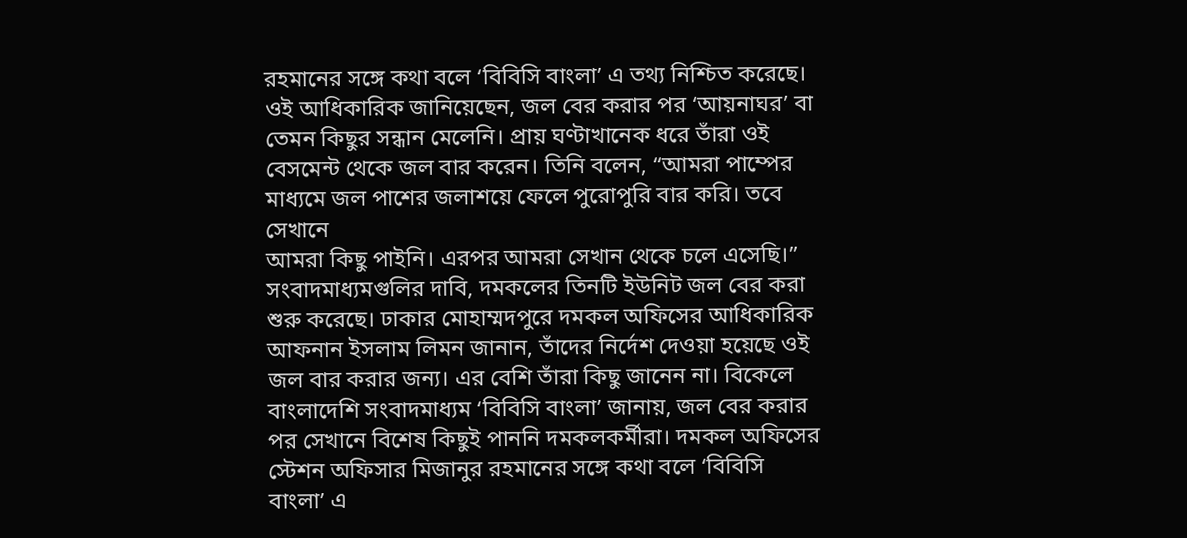রহমানের সঙ্গে কথা বলে ‘বিবিসি বাংলা’ এ তথ্য নিশ্চিত করেছে। ওই আধিকারিক জানিয়েছেন, জল বের করার পর ‘আয়নাঘর’ বা তেমন কিছুর সন্ধান মেলেনি। প্রায় ঘণ্টাখানেক ধরে তাঁরা ওই বেসমেন্ট থেকে জল বার করেন। তিনি বলেন, “আমরা পাম্পের মাধ্যমে জল পাশের জলাশয়ে ফেলে পুরোপুরি বার করি। তবে সেখানে
আমরা কিছু পাইনি। এরপর আমরা সেখান থেকে চলে এসেছি।”
সংবাদমাধ্যমগুলির দাবি, দমকলের তিনটি ইউনিট জল বের করা শুরু করেছে। ঢাকার মোহাম্মদপুরে দমকল অফিসের আধিকারিক আফনান ইসলাম লিমন জানান, তাঁদের নির্দেশ দেওয়া হয়েছে ওই জল বার করার জন্য। এর বেশি তাঁরা কিছু জানেন না। বিকেলে বাংলাদেশি সংবাদমাধ্যম ‘বিবিসি বাংলা’ জানায়, জল বের করার পর সেখানে বিশেষ কিছুই পাননি দমকলকর্মীরা। দমকল অফিসের স্টেশন অফিসার মিজানুর রহমানের সঙ্গে কথা বলে ‘বিবিসি বাংলা’ এ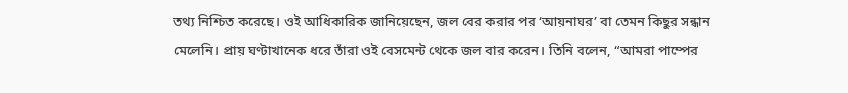তথ্য নিশ্চিত করেছে। ওই আধিকারিক জানিয়েছেন, জল বের করার পর ‘আয়নাঘর’ বা তেমন কিছুর সন্ধান মেলেনি। প্রায় ঘণ্টাখানেক ধরে তাঁরা ওই বেসমেন্ট থেকে জল বার করেন। তিনি বলেন, “আমরা পাম্পের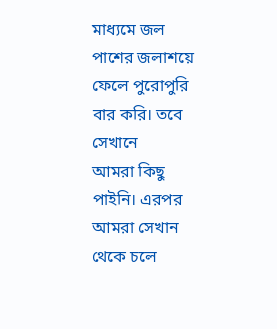মাধ্যমে জল পাশের জলাশয়ে ফেলে পুরোপুরি বার করি। তবে সেখানে
আমরা কিছু পাইনি। এরপর আমরা সেখান থেকে চলে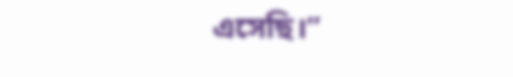এসেছি।”